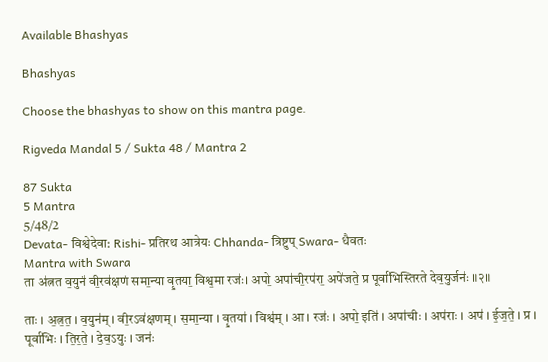Available Bhashyas

Bhashyas

Choose the bhashyas to show on this mantra page.

Rigveda Mandal 5 / Sukta 48 / Mantra 2

87 Sukta
5 Mantra
5/48/2
Devata- विश्वेदेवा: Rishi- प्रतिरथ आत्रेयः Chhanda- त्रिष्टुप् Swara- धैवतः
Mantra with Swara
ता अ॑त्नत व॒युनं॑ वी॒रव॑क्षणं समा॒न्या वृ॒तया॒ विश्व॒मा रजः॑। अपो॒ अपा॑ची॒रप॑रा॒ अपे॑जते॒ प्र पूर्वा॑भिस्तिरते देव॒युर्जनः॑ ॥२॥

ताः । अ॒त्न॒त॒ । व॒युन॑म् । वी॒रऽव॑क्षणम् । स॒मा॒न्या । वृ॒तया॑ । विश्व॑म् । आ । रजः॑ । अपो॒ इति॑ । अपा॑चीः । अप॑राः । अप॑ । ई॒ज॒ते॒ । प्र । पूर्वा॑भिः । ति॒र॒ते॒ । दे॒व॒ऽयुः । जनः॑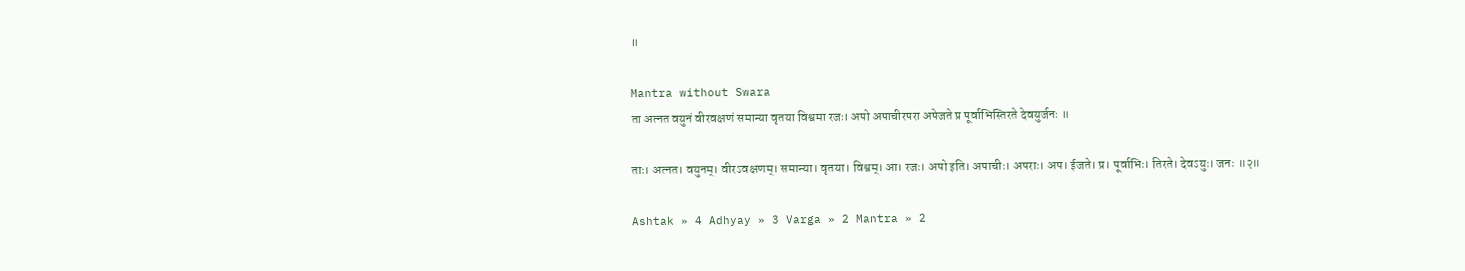॥

Mantra without Swara
ता अत्नत वयुनं वीरवक्षणं समान्या वृतया विश्वमा रजः। अपो अपाचीरपरा अपेजते प्र पूर्वाभिस्तिरते देवयुर्जनः ॥

ताः। अत्नत। वयुनम्। वीरऽवक्षणम्। समान्या। वृतया। विश्वम्। आ। रजः। अपो इति। अपाचीः। अपराः। अप। ईजते। प्र। पूर्वाभिः। तिरते। देवऽयुः। जनः ॥२॥

Ashtak » 4 Adhyay » 3 Varga » 2 Mantra » 2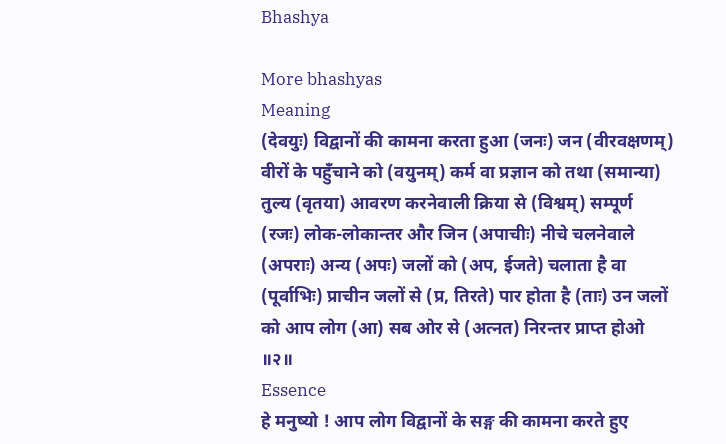Bhashya

More bhashyas
Meaning
(देवयुः) विद्वानों की कामना करता हुआ (जनः) जन (वीरवक्षणम्) वीरों के पहुँचाने को (वयुनम्) कर्म वा प्रज्ञान को तथा (समान्या) तुल्य (वृतया) आवरण करनेवाली क्रिया से (विश्वम्) सम्पूर्ण (रजः) लोक-लोकान्तर और जिन (अपाचीः) नीचे चलनेवाले (अपराः) अन्य (अपः) जलों को (अप, ईजते) चलाता है वा (पूर्वाभिः) प्राचीन जलों से (प्र, तिरते) पार होता है (ताः) उन जलों को आप लोग (आ) सब ओर से (अत्नत) निरन्तर प्राप्त होओ ॥२॥
Essence
हे मनुष्यो ! आप लोग विद्वानों के सङ्ग की कामना करते हुए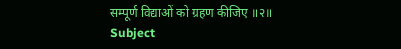सम्पूर्ण विद्याओं को ग्रहण कीजिए ॥२॥
Subject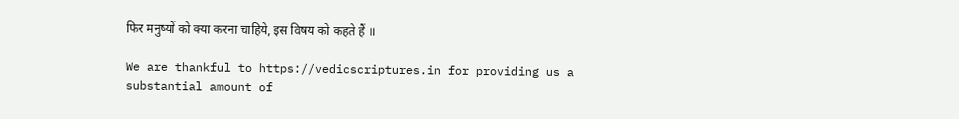फिर मनुष्यों को क्या करना चाहिये, इस विषय को कहते हैं ॥

We are thankful to https://vedicscriptures.in for providing us a substantial amount of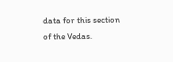data for this section of the Vedas.